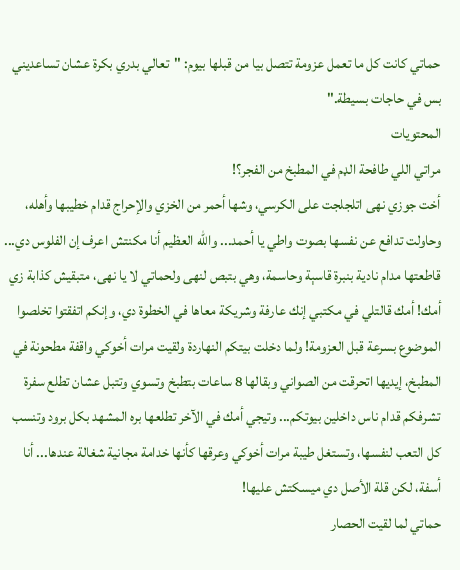حماتي كانت كل ما تعمل عزومة تتصل بيا من قبلها بيوم: "تعالي بدري بكرة عشان تساعديني بس في حاجات بسيطة."
المحتويات
مراتي اللي طافحة الډم في المطبخ من الفجر؟!
أخت جوزي نهى اتلجلجت على الكرسي، وشها أحمر من الخزي والإحراج قدام خطيبها وأهله، وحاولت تدافع عن نفسها بصوت واطي يا أحمد... والله العظيم أنا مكنتش اعرف إن الفلوس دي...
قاطعتها مدام نادية بنبرة قاسېة وحاسمة، وهي بتبص لنهى ولحماتي لا يا نهى، متبقيش كذابة زي أمك! أمك قالتلي في مكتبي إنك عارفة وشريكة معاها في الخطوة دي، وإنكم اتفقتوا تخلصوا الموضوع بسرعة قبل العزومة! ولما دخلت بيتكم النهاردة ولقيت مرات أخوكي واقفة مطحونة في المطبخ، إيديها اتحرقت من الصواني وبقالها 8 ساعات بتطبخ وتسوي وتتبل عشان تطلع سفرة تشرفكم قدام ناس داخلين بيوتكم... وتيجي أمك في الآخر تطلعها بره المشهد بكل برود وتنسب كل التعب لنفسها، وتستغل طيبة مرات أخوكي وعرقها كأنها خدامة مجانية شغالة عندها... أنا أسفة، لكن قلة الأصل دي ميسكتش عليها!
حماتي لما لقيت الحصار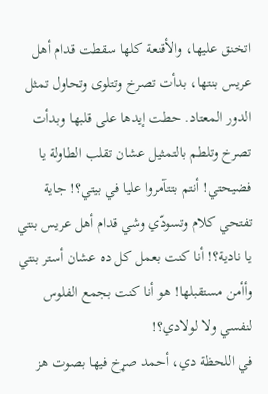اتخنق عليها، والأقنعة كلها سقطت قدام أهل عريس بنتها، بدأت تصرخ وتتلوى وتحاول تمثل الدور المعتاد. حطت إيدها على قلبها وبدأت تصرخ وتلطم بالتمثيل عشان تقلب الطاولة يا فضيحتي! أنتم بتتآمروا عليا في بيتي؟! جاية تفتحي كلام وتسودّي وشي قدام أهل عريس بنتي يا نادية؟! أنا كنت بعمل كل ده عشان أستر بنتي وأأمن مستقبلها! هو أنا كنت بجمع الفلوس لنفسي ولا لولادي؟!
في اللحظة دي، أحمد صړخ فيها بصوت هز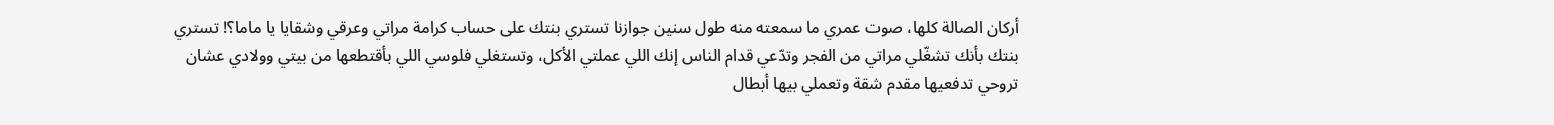أركان الصالة كلها، صوت عمري ما سمعته منه طول سنين جوازنا تستري بنتك على حساب كرامة مراتي وعرقي وشقايا يا ماما؟! تستري بنتك بأنك تشغّلي مراتي من الفجر وتدّعي قدام الناس إنك اللي عملتي الأكل، وتستغلي فلوسي اللي بأقتطعها من بيتي وولادي عشان تروحي تدفعيها مقدم شقة وتعملي بيها أبطال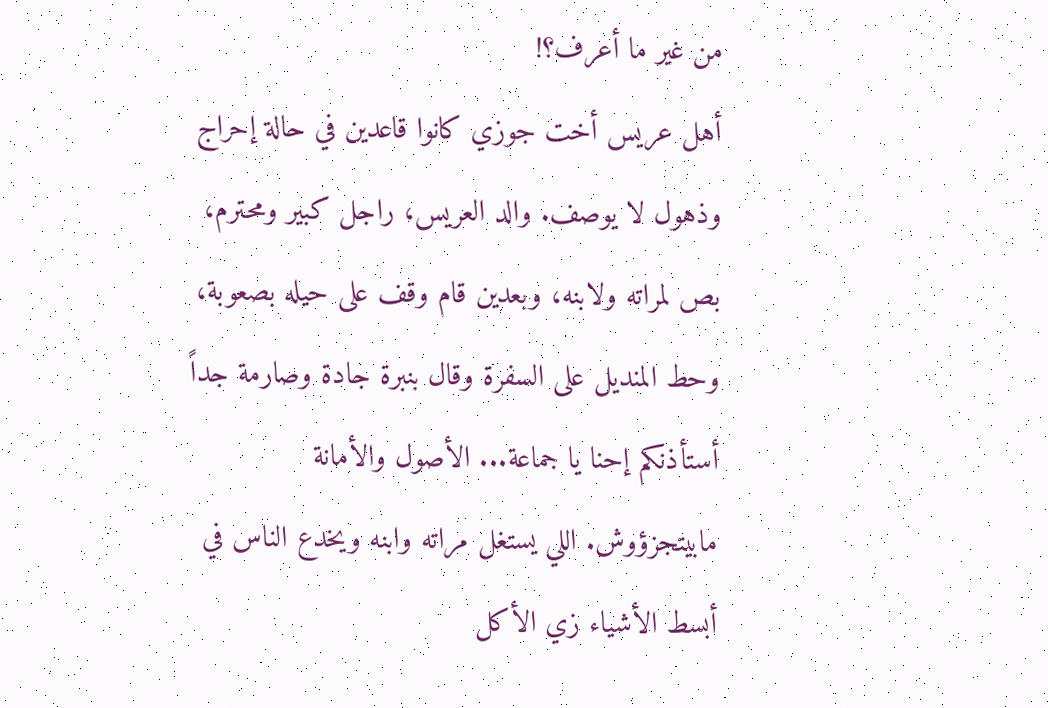من غير ما أعرف؟!
أهل عريس أخت جوزي كانوا قاعدين في حالة إحراج وذهول لا يوصف. والد العريس، راجل كبير ومحترم، بص لمراته ولابنه، وبعدين قام وقف على حيله بصعوبة، وحط المنديل على السفرة وقال بنبرة جادة وصارمة جداً أستأذنكم إحنا يا جماعة... الأصول والأمانة مابيتجزؤوش. اللي يستغل مراته وابنه ويخدع الناس في أبسط الأشياء زي الأكل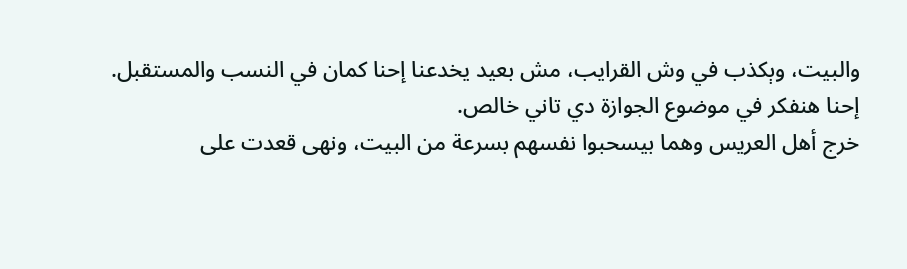والبيت، وېكذب في وش القرايب، مش بعيد يخدعنا إحنا كمان في النسب والمستقبل. إحنا هنفكر في موضوع الجوازة دي تاني خالص.
خرج أهل العريس وهما بيسحبوا نفسهم بسرعة من البيت، ونهى قعدت على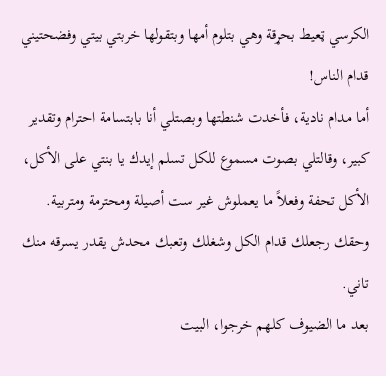الكرسي ټعيط بحړقة وهي بتلوم أمها وبتقولها خربتي بيتي وفضحتيني قدام الناس!
أما مدام نادية، فأخدت شنطتها وبصتلي أنا بابتسامة احترام وتقدير كبير، وقالتلي بصوت مسموع للكل تسلم إيدك يا بنتي على الأكل، الأكل تحفة وفعلاً ما يعملوش غير ست أصيلة ومحترمة ومتربية. وحقك رجعلك قدام الكل وشغلك وتعبك محدش يقدر يسرقه منك تاني.
بعد ما الضيوف كلهم خرجوا، البيت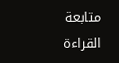متابعة القراءة